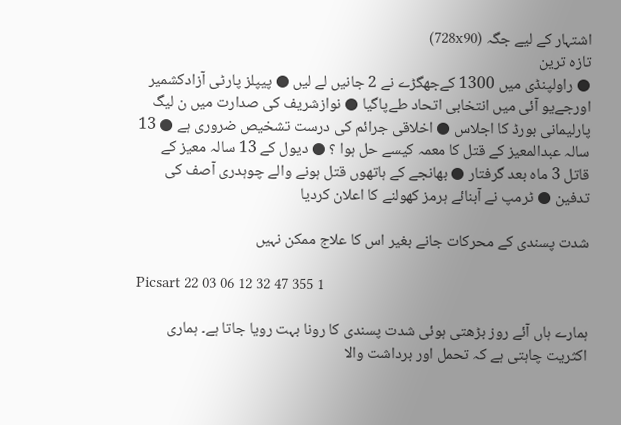اشتہار کے لیے جگہ (728x90)
تازہ ترین
● راولپنڈی میں 1300 کےجھگڑے نے 2 جانیں لے لیں ● پیپلز پارٹی آزادکشمیر اورجےیو آئی میں انتخابی اتحاد طےپاگیا ● نوازشریف کی صدارت میں ن لیگ پارلیمانی بورڈ کا اجلاس ● اخلاقی جرائم کی درست تشخیص ضروری ہے ● 13 سالہ عبدالمعیز کے قتل کا معمہ کیسے حل ہوا ؟ ● دیول کے 13 سالہ معیز کے قاتل 3 ماہ بعد گرفتار ● بھانجے کے ہاتھوں قتل ہونے والے چوہدری آصف کی تدفین ● ٹرمپ نے آبنائے ہرمز کھولنے کا اعلان کردیا

شدت پسندی کے محرکات جانے بغیر اس کا علاج ممکن نہیں

Picsart 22 03 06 12 32 47 355 1

ہمارے ہاں آئے روز بڑھتی ہوئی شدت پسندی کا رونا بہت رویا جاتا ہے۔ ہماری اکثریت چاہتی ہے کہ تحمل اور برداشت والا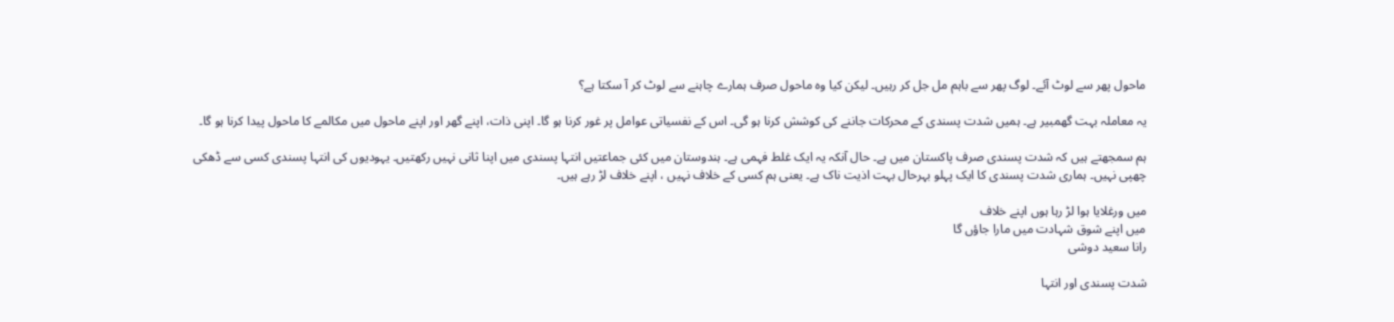ماحول پھر سے لوٹ آئے۔ لوگ پھر سے باہم مل جل کر رہیں۔ لیکن کیا وہ ماحول صرف ہمارے چاہنے سے لوٹ کر آ سکتا ہے؟

یہ معاملہ بہت گھمبیر ہے۔ ہمیں شدت پسندی کے محرکات جاننے کی کوشش کرنا ہو گی۔ اس کے نفسیاتی عوامل پر غور کرنا ہو گا۔ اپنی ذات، اپنے گھر اور اپنے ماحول میں مکالمے کا ماحول پیدا کرنا ہو گا۔

ہم سمجھتے ہیں کہ شدت پسندی صرف پاکستان میں ہے۔ حال آنکہ یہ ایک غلط فہمی ہے۔ ہندوستان میں کئی جماعتیں انتہا پسندی میں اپنا ثانی نہیں رکھتیں۔ یہودیوں کی انتہا پسندی کسی سے ڈھکی چھپی نہیں۔ ہماری شدت پسندی کا ایک پہلو بہرحال بہت اذیت ناک ہے۔ یعنی ہم کسی کے خلاف نہیں ، اپنے خلاف لڑ رہے ہیں۔

میں ورغلایا ہوا لڑ رہا ہوں اپنے خلاف
میں اپنے شوق شہادت میں مارا جاؤں گا
رانا سعید دوشی

شدت پسندی اور انتہا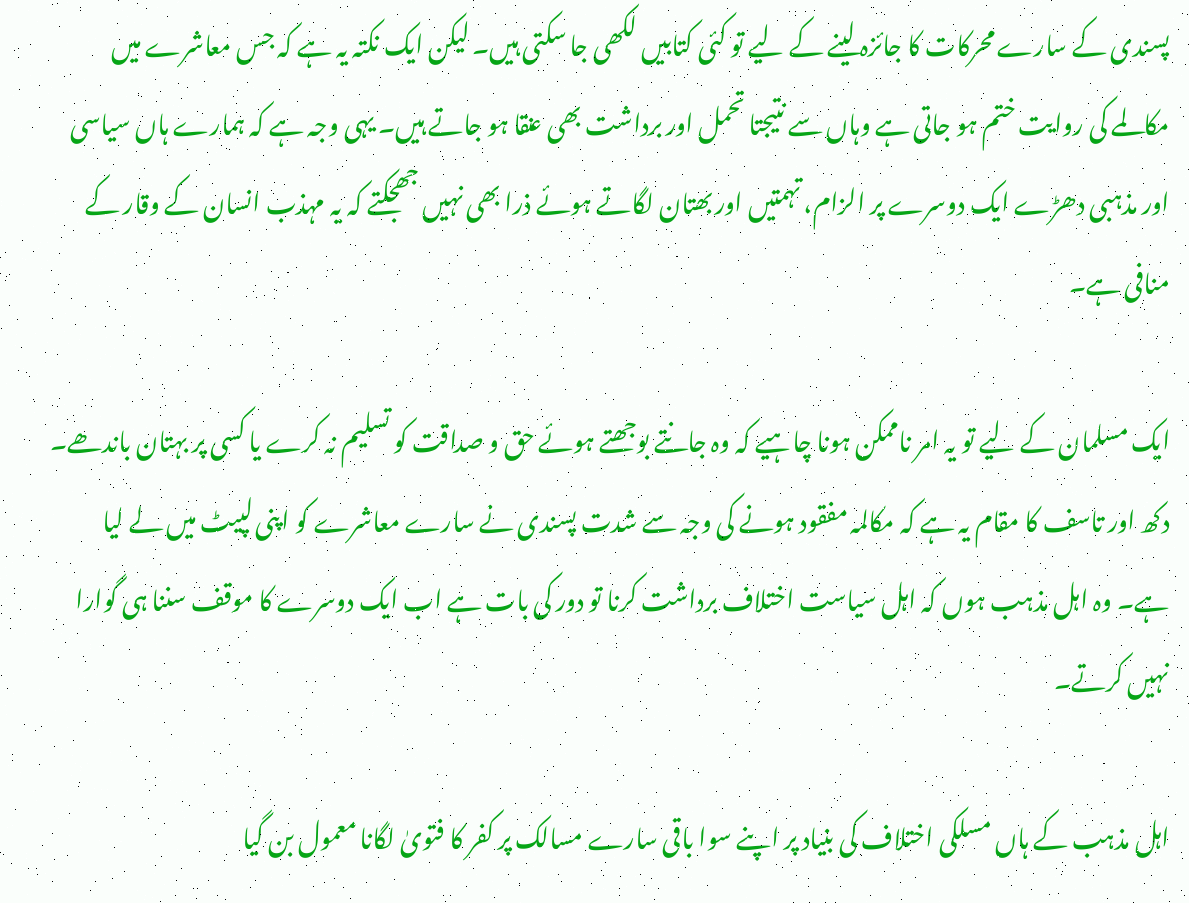پسندی کے سارے محرکات کا جائزہ لینے کے لیے تو کئی کتابیں لکھی جا سکتی ہیں۔ لیکن ایک نکتہ یہ ہے کہ جس معاشرے میں مکالمے کی روایت ختم ہو جاتی ہے وہاں سے نتیجتا تحمل اور برداشت بھی عنقا ہو جاتے ہیں۔ یہی وجہ ہے کہ ہمارے ہاں سیاسی اور مذہبی دھڑے ایک دوسرے پر الزام، تہمتیں اور بھتان لگاتے ہوئے ذرا بھی نہیں جھجکتے کہ یہ مہذب انسان کے وقار کے منافی ہے۔

ایک مسلمان کے لیے تو یہ امر ناممکن ہونا چاہیے کہ وہ جانتے بوجھتے ہوئے حق و صداقت کو تسلیم نہ کرے یا کسی پر بہتان باندھے۔  دکھ اور تاسف کا مقام یہ ہے کہ مکالمہ مفقود ہونے کی وجہ سے شدت پسندی نے سارے معاشرے کو اپنی لپیٹ میں لے لیا ہے۔ وہ اہل مذہب ہوں کہ اہل سیاست اختلاف برداشت کرنا تو دور کی بات ہے اب ایک دوسرے کا موقف سننا ہی گوارا نہیں کرتے۔

اہل مذہب کے ہاں مسلکی اختلاف کی بنیاد پر اپنے سوا باقی سارے مسالک پر کفر کا فتویٰ لگانا معمول بن گیا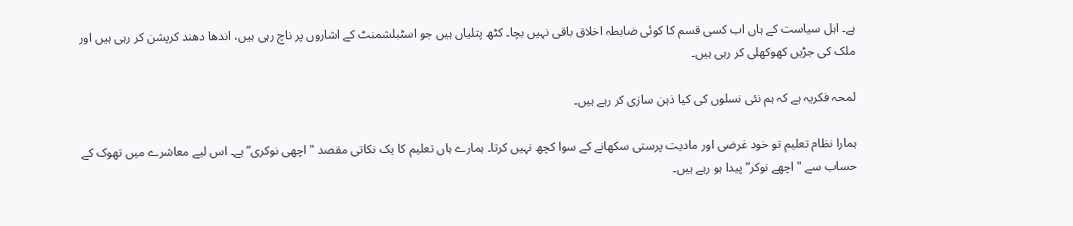ہے۔ اہل سیاست کے ہاں اب کسی قسم کا کوئی ضابطہ اخلاق باقی نہیں بچا۔ کٹھ پتلیاں ہیں جو اسٹبلشمنٹ کے اشاروں پر ناچ رہی ہیں، اندھا دھند کرپشن کر رہی ہیں اور ملک کی جڑیں کھوکھلی کر رہی ہیں۔

لمحہ فکریہ ہے کہ ہم نئی نسلوں کی کیا ذہن سازی کر رہے ہیں۔

ہمارا نظام تعلیم تو خود غرضی اور مادیت پرستی سکھانے کے سوا کچھ نہیں کرتا۔ ہمارے ہاں تعلیم کا یک نکاتی مقصد "اچھی نوکری” ہے۔ اس لیے معاشرے میں تھوک کے حساب سے "اچھے نوکر” پیدا ہو رہے ہیں۔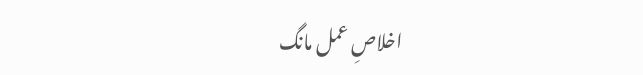اخلاصِ عمل مانگ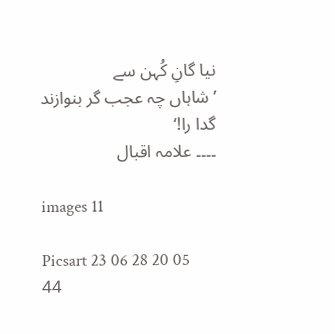نیا گانِ کُہن سے
’شاہاں چہ عجب گر بنوازند گدا را!‘
۔۔۔۔ علامہ اقبال

images 11

Picsart 23 06 28 20 05 44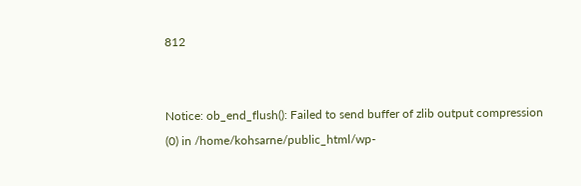812


Notice: ob_end_flush(): Failed to send buffer of zlib output compression (0) in /home/kohsarne/public_html/wp-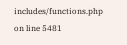includes/functions.php on line 5481